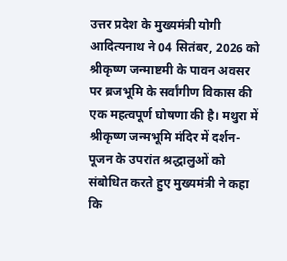उत्तर प्रदेश के मुख्यमंत्री योगी आदित्यनाथ ने 04 सितंबर, 2026 को श्रीकृष्ण जन्माष्टमी के पावन अवसर पर ब्रजभूमि के सर्वांगीण विकास की एक महत्वपूर्ण घोषणा की है। मथुरा में श्रीकृष्ण जन्मभूमि मंदिर में दर्शन-पूजन के उपरांत श्रद्धालुओं को संबोधित करते हुए मुख्यमंत्री ने कहा कि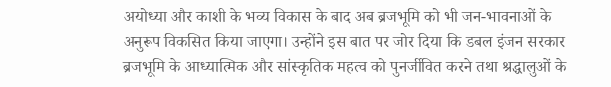अयोध्या और काशी के भव्य विकास के बाद अब ब्रजभूमि को भी जन-भावनाओं के अनुरूप विकसित किया जाएगा। उन्होंने इस बात पर जोर दिया कि डबल इंजन सरकार ब्रजभूमि के आध्यात्मिक और सांस्कृतिक महत्व को पुनर्जीवित करने तथा श्रद्धालुओं के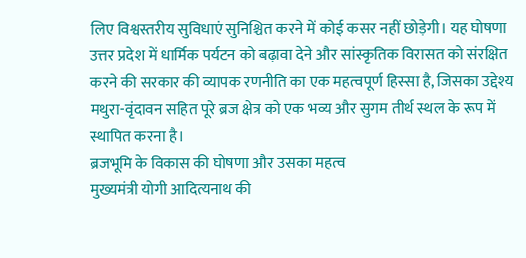लिए विश्वस्तरीय सुविधाएं सुनिश्चित करने में कोई कसर नहीं छोड़ेगी। यह घोषणा उत्तर प्रदेश में धार्मिक पर्यटन को बढ़ावा देने और सांस्कृतिक विरासत को संरक्षित करने की सरकार की व्यापक रणनीति का एक महत्वपूर्ण हिस्सा है, जिसका उद्देश्य मथुरा-वृंदावन सहित पूरे ब्रज क्षेत्र को एक भव्य और सुगम तीर्थ स्थल के रूप में स्थापित करना है।
ब्रजभूमि के विकास की घोषणा और उसका महत्व
मुख्यमंत्री योगी आदित्यनाथ की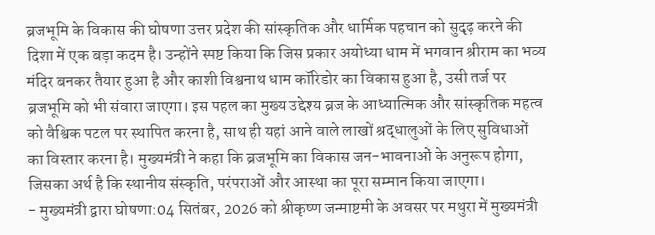ब्रजभूमि के विकास की घोषणा उत्तर प्रदेश की सांस्कृतिक और धार्मिक पहचान को सुदृढ़ करने की दिशा में एक बड़ा कदम है। उन्होंने स्पष्ट किया कि जिस प्रकार अयोध्या धाम में भगवान श्रीराम का भव्य मंदिर बनकर तैयार हुआ है और काशी विश्वनाथ धाम कॉरिडोर का विकास हुआ है, उसी तर्ज पर ब्रजभूमि को भी संवारा जाएगा। इस पहल का मुख्य उद्देश्य ब्रज के आध्यात्मिक और सांस्कृतिक महत्व को वैश्विक पटल पर स्थापित करना है, साथ ही यहां आने वाले लाखों श्रद्धालुओं के लिए सुविधाओं का विस्तार करना है। मुख्यमंत्री ने कहा कि ब्रजभूमि का विकास जन-भावनाओं के अनुरूप होगा, जिसका अर्थ है कि स्थानीय संस्कृति, परंपराओं और आस्था का पूरा सम्मान किया जाएगा।
- मुख्यमंत्री द्वारा घोषणा:04 सितंबर, 2026 को श्रीकृष्ण जन्माष्टमी के अवसर पर मथुरा में मुख्यमंत्री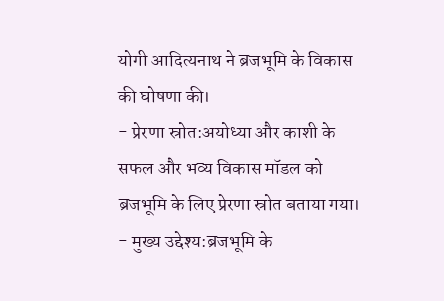योगी आदित्यनाथ ने ब्रजभूमि के विकास की घोषणा की।
- प्रेरणा स्रोत:अयोध्या और काशी के सफल और भव्य विकास मॉडल को ब्रजभूमि के लिए प्रेरणा स्रोत बताया गया।
- मुख्य उद्देश्य:ब्रजभूमि के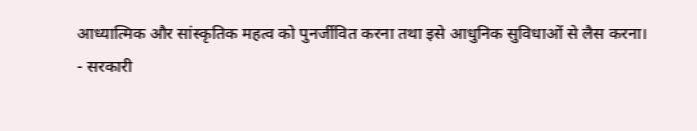आध्यात्मिक और सांस्कृतिक महत्व को पुनर्जीवित करना तथा इसे आधुनिक सुविधाओं से लैस करना।
- सरकारी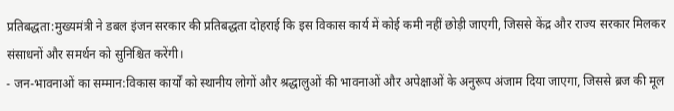प्रतिबद्धता:मुख्यमंत्री ने डबल इंजन सरकार की प्रतिबद्धता दोहराई कि इस विकास कार्य में कोई कमी नहीं छोड़ी जाएगी, जिससे केंद्र और राज्य सरकार मिलकर संसाधनों और समर्थन को सुनिश्चित करेंगी।
- जन-भावनाओं का सम्मान:विकास कार्यों को स्थानीय लोगों और श्रद्धालुओं की भावनाओं और अपेक्षाओं के अनुरूप अंजाम दिया जाएगा, जिससे ब्रज की मूल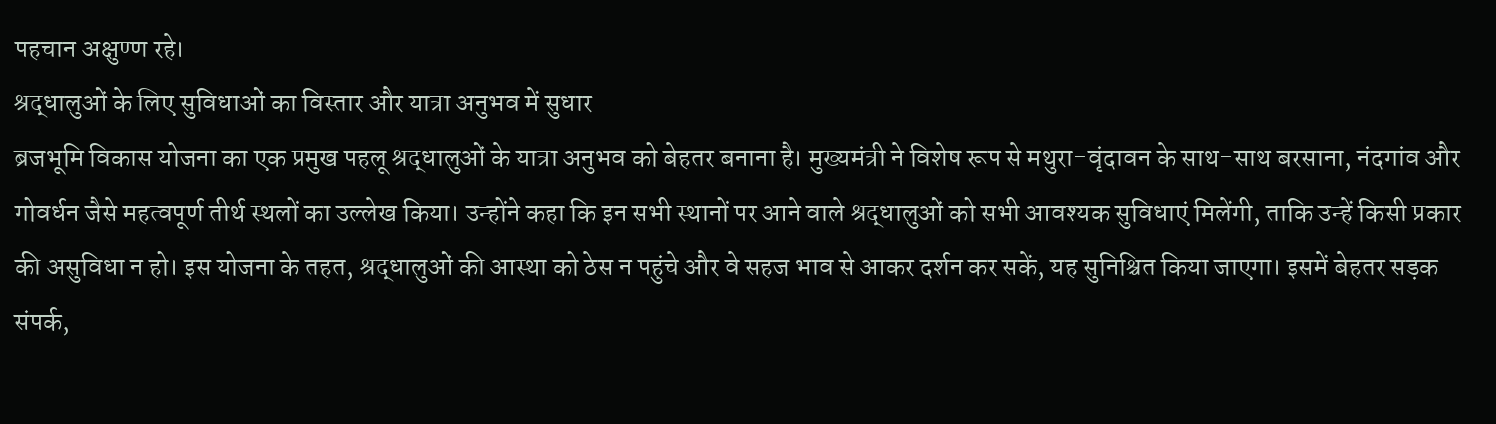पहचान अक्षुण्ण रहे।
श्रद्धालुओं के लिए सुविधाओं का विस्तार और यात्रा अनुभव में सुधार
ब्रजभूमि विकास योजना का एक प्रमुख पहलू श्रद्धालुओं के यात्रा अनुभव को बेहतर बनाना है। मुख्यमंत्री ने विशेष रूप से मथुरा-वृंदावन के साथ-साथ बरसाना, नंदगांव और गोवर्धन जैसे महत्वपूर्ण तीर्थ स्थलों का उल्लेख किया। उन्होंने कहा कि इन सभी स्थानों पर आने वाले श्रद्धालुओं को सभी आवश्यक सुविधाएं मिलेंगी, ताकि उन्हें किसी प्रकार की असुविधा न हो। इस योजना के तहत, श्रद्धालुओं की आस्था को ठेस न पहुंचे और वे सहज भाव से आकर दर्शन कर सकें, यह सुनिश्चित किया जाएगा। इसमें बेहतर सड़क संपर्क,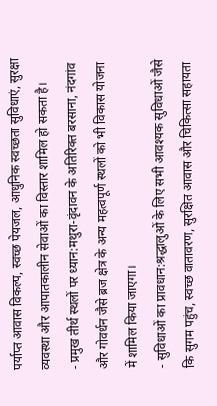पर्याप्त आवास विकल्प, स्वच्छ पेयजल, आधुनिक स्वच्छता सुविधाएं, सुरक्षा व्यवस्था और आपातकालीन सेवाओं का विस्तार शामिल हो सकता है।
- प्रमुख तीर्थ स्थलों पर ध्यान:मथुरा-वृंदावन के अतिरिक्त बरसाना, नंदगांव और गोवर्धन जैसे ब्रज क्षेत्र के अन्य महत्वपूर्ण स्थलों को भी विकास योजना में शामिल किया जाएगा।
- सुविधाओं का प्रावधान:श्रद्धालुओं के लिए सभी आवश्यक सुविधाओं जैसे कि सुगम पहुंच, स्वच्छ वातावरण, सुरक्षित आवास और चिकित्सा सहायता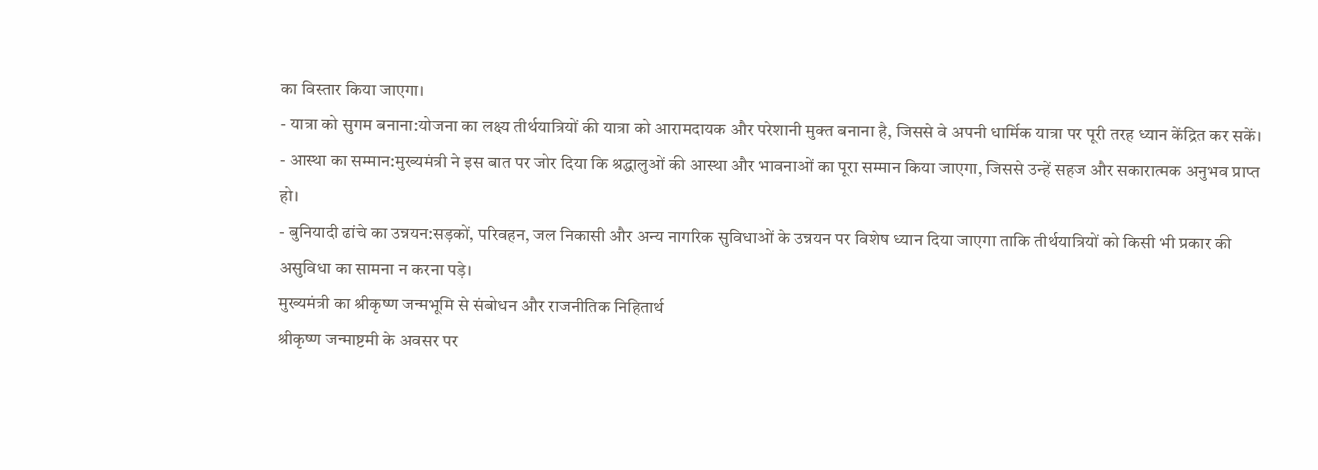का विस्तार किया जाएगा।
- यात्रा को सुगम बनाना:योजना का लक्ष्य तीर्थयात्रियों की यात्रा को आरामदायक और परेशानी मुक्त बनाना है, जिससे वे अपनी धार्मिक यात्रा पर पूरी तरह ध्यान केंद्रित कर सकें।
- आस्था का सम्मान:मुख्यमंत्री ने इस बात पर जोर दिया कि श्रद्धालुओं की आस्था और भावनाओं का पूरा सम्मान किया जाएगा, जिससे उन्हें सहज और सकारात्मक अनुभव प्राप्त हो।
- बुनियादी ढांचे का उन्नयन:सड़कों, परिवहन, जल निकासी और अन्य नागरिक सुविधाओं के उन्नयन पर विशेष ध्यान दिया जाएगा ताकि तीर्थयात्रियों को किसी भी प्रकार की असुविधा का सामना न करना पड़े।
मुख्यमंत्री का श्रीकृष्ण जन्मभूमि से संबोधन और राजनीतिक निहितार्थ
श्रीकृष्ण जन्माष्टमी के अवसर पर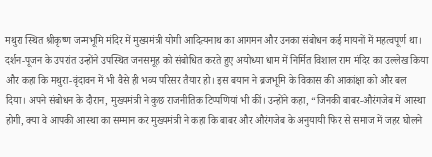मथुरा स्थित श्रीकृष्ण जन्मभूमि मंदिर में मुख्यमंत्री योगी आदित्यनाथ का आगमन और उनका संबोधन कई मायनों में महत्वपूर्ण था। दर्शन-पूजन के उपरांत उन्होंने उपस्थित जनसमूह को संबोधित करते हुए अयोध्या धाम में निर्मित विशाल राम मंदिर का उल्लेख किया और कहा कि मथुरा-वृंदावन में भी वैसे ही भव्य परिसर तैयार हो। इस बयान ने ब्रजभूमि के विकास की आकांक्षा को और बल दिया। अपने संबोधन के दौरान, मुख्यमंत्री ने कुछ राजनीतिक टिप्पणियां भी कीं। उन्होंने कहा, “जिनकी बाबर-औरंगजेब में आस्था होगी, क्या वे आपकी आस्था का सम्मान कर मुख्यमंत्री ने कहा कि बाबर और औरंगजेब के अनुयायी फिर से समाज में जहर घोलने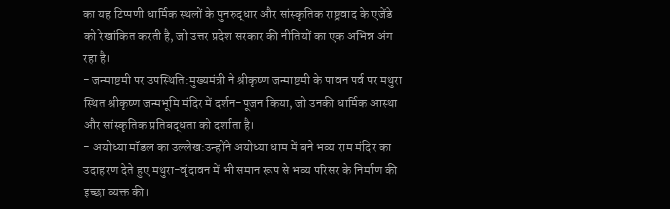का यह टिप्पणी धार्मिक स्थलों के पुनरुद्धार और सांस्कृतिक राष्ट्रवाद के एजेंडे को रेखांकित करती है, जो उत्तर प्रदेश सरकार की नीतियों का एक अभिन्न अंग रहा है।
- जन्माष्टमी पर उपस्थिति:मुख्यमंत्री ने श्रीकृष्ण जन्माष्टमी के पावन पर्व पर मथुरा स्थित श्रीकृष्ण जन्मभूमि मंदिर में दर्शन-पूजन किया, जो उनकी धार्मिक आस्था और सांस्कृतिक प्रतिबद्धता को दर्शाता है।
- अयोध्या मॉडल का उल्लेख:उन्होंने अयोध्या धाम में बने भव्य राम मंदिर का उदाहरण देते हुए मथुरा-वृंदावन में भी समान रूप से भव्य परिसर के निर्माण की इच्छा व्यक्त की।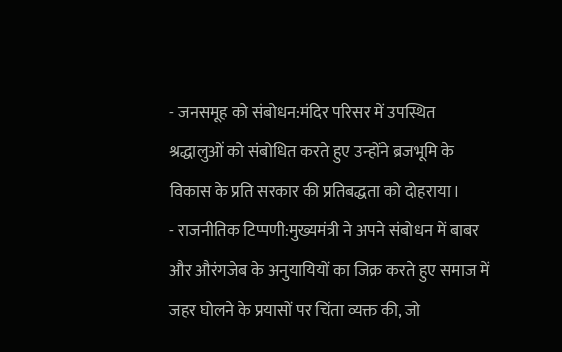- जनसमूह को संबोधन:मंदिर परिसर में उपस्थित श्रद्धालुओं को संबोधित करते हुए उन्होंने ब्रजभूमि के विकास के प्रति सरकार की प्रतिबद्धता को दोहराया।
- राजनीतिक टिप्पणी:मुख्यमंत्री ने अपने संबोधन में बाबर और औरंगजेब के अनुयायियों का जिक्र करते हुए समाज में जहर घोलने के प्रयासों पर चिंता व्यक्त की, जो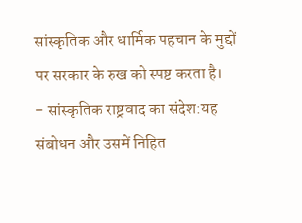सांस्कृतिक और धार्मिक पहचान के मुद्दों पर सरकार के रुख को स्पष्ट करता है।
- सांस्कृतिक राष्ट्रवाद का संदेश:यह संबोधन और उसमें निहित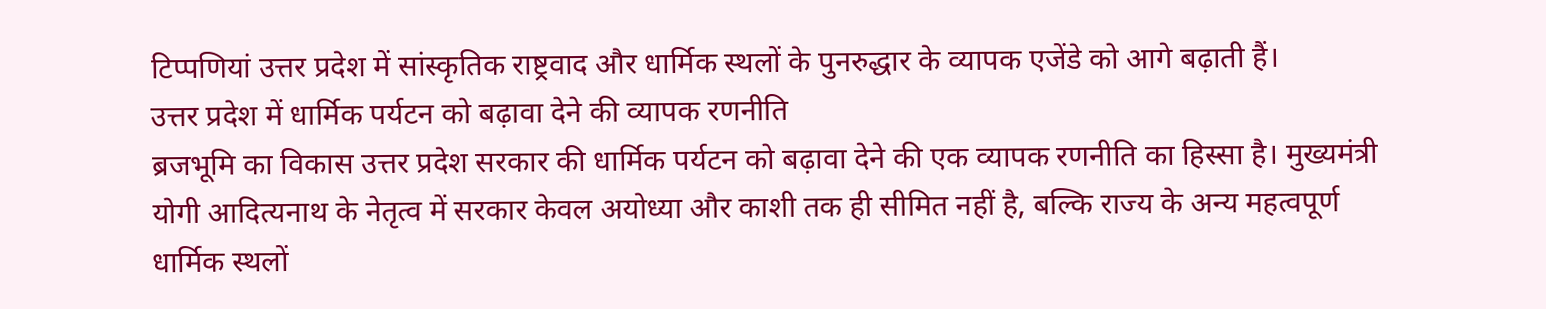टिप्पणियां उत्तर प्रदेश में सांस्कृतिक राष्ट्रवाद और धार्मिक स्थलों के पुनरुद्धार के व्यापक एजेंडे को आगे बढ़ाती हैं।
उत्तर प्रदेश में धार्मिक पर्यटन को बढ़ावा देने की व्यापक रणनीति
ब्रजभूमि का विकास उत्तर प्रदेश सरकार की धार्मिक पर्यटन को बढ़ावा देने की एक व्यापक रणनीति का हिस्सा है। मुख्यमंत्री योगी आदित्यनाथ के नेतृत्व में सरकार केवल अयोध्या और काशी तक ही सीमित नहीं है, बल्कि राज्य के अन्य महत्वपूर्ण धार्मिक स्थलों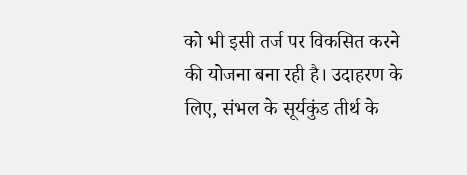को भी इसी तर्ज पर विकसित करने की योजना बना रही है। उदाहरण के लिए, संभल के सूर्यकुंड तीर्थ के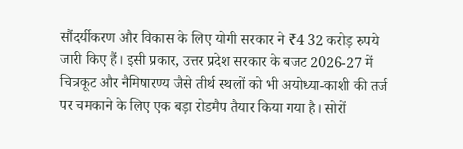सौंदर्यीकरण और विकास के लिए योगी सरकार ने ₹4 32 करोड़ रुपये जारी किए हैं। इसी प्रकार, उत्तर प्रदेश सरकार के बजट 2026-27 में चित्रकूट और नैमिषारण्य जैसे तीर्थ स्थलों को भी अयोध्या-काशी की तर्ज पर चमकाने के लिए एक बड़ा रोडमैप तैयार किया गया है। सोरों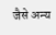जैसे अन्य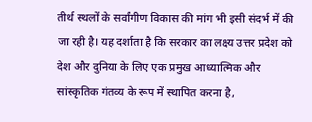तीर्थ स्थलों के सर्वांगीण विकास की मांग भी इसी संदर्भ में की जा रही है। यह दर्शाता है कि सरकार का लक्ष्य उत्तर प्रदेश को देश और दुनिया के लिए एक प्रमुख आध्यात्मिक और सांस्कृतिक गंतव्य के रूप में स्थापित करना है,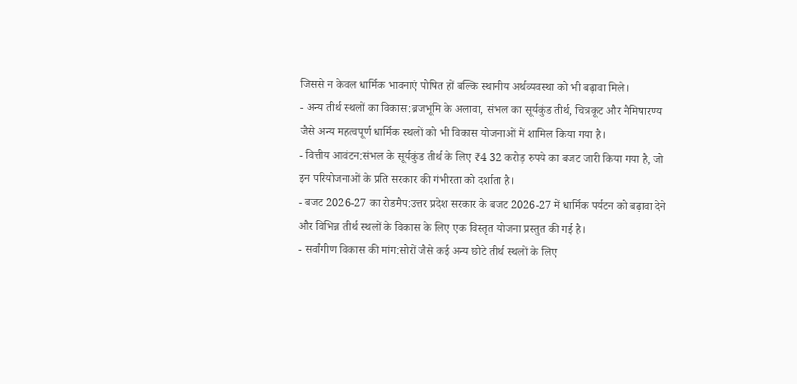जिससे न केवल धार्मिक भावनाएं पोषित हों बल्कि स्थानीय अर्थव्यवस्था को भी बढ़ावा मिले।
- अन्य तीर्थ स्थलों का विकास:ब्रजभूमि के अलावा, संभल का सूर्यकुंड तीर्थ, चित्रकूट और नैमिषारण्य जैसे अन्य महत्वपूर्ण धार्मिक स्थलों को भी विकास योजनाओं में शामिल किया गया है।
- वित्तीय आवंटन:संभल के सूर्यकुंड तीर्थ के लिए ₹4 32 करोड़ रुपये का बजट जारी किया गया है, जो इन परियोजनाओं के प्रति सरकार की गंभीरता को दर्शाता है।
- बजट 2026-27 का रोडमैप:उत्तर प्रदेश सरकार के बजट 2026-27 में धार्मिक पर्यटन को बढ़ावा देने और विभिन्न तीर्थ स्थलों के विकास के लिए एक विस्तृत योजना प्रस्तुत की गई है।
- सर्वांगीण विकास की मांग:सोरों जैसे कई अन्य छोटे तीर्थ स्थलों के लिए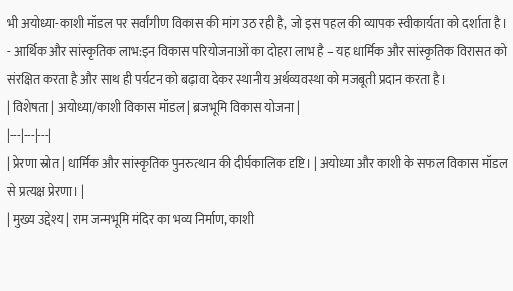भी अयोध्या-काशी मॉडल पर सर्वांगीण विकास की मांग उठ रही है, जो इस पहल की व्यापक स्वीकार्यता को दर्शाता है।
- आर्थिक और सांस्कृतिक लाभ:इन विकास परियोजनाओं का दोहरा लाभ है – यह धार्मिक और सांस्कृतिक विरासत को संरक्षित करता है और साथ ही पर्यटन को बढ़ावा देकर स्थानीय अर्थव्यवस्था को मजबूती प्रदान करता है।
| विशेषता | अयोध्या/काशी विकास मॉडल | ब्रजभूमि विकास योजना |
|---|---|---|
| प्रेरणा स्रोत | धार्मिक और सांस्कृतिक पुनरुत्थान की दीर्घकालिक दृष्टि। | अयोध्या और काशी के सफल विकास मॉडल से प्रत्यक्ष प्रेरणा। |
| मुख्य उद्देश्य | राम जन्मभूमि मंदिर का भव्य निर्माण, काशी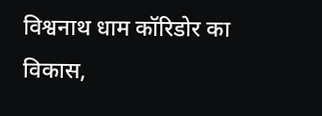विश्वनाथ धाम कॉरिडोर का विकास,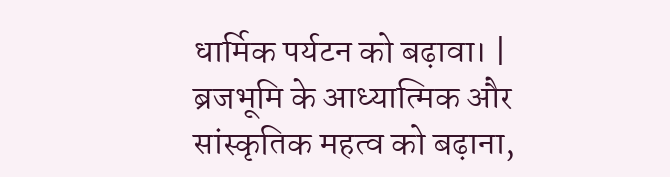धार्मिक पर्यटन को बढ़ावा। | ब्रजभूमि के आध्यात्मिक और सांस्कृतिक महत्व को बढ़ाना,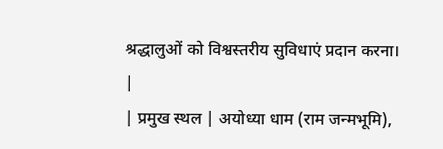श्रद्धालुओं को विश्वस्तरीय सुविधाएं प्रदान करना। |
| प्रमुख स्थल | अयोध्या धाम (राम जन्मभूमि),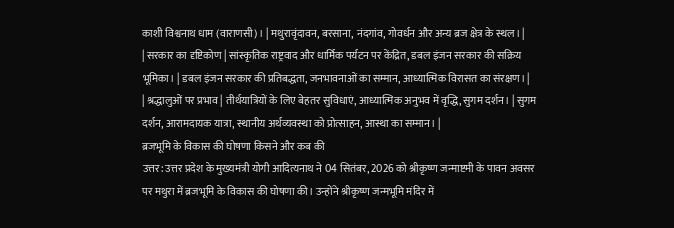काशी विश्वनाथ धाम (वाराणसी)। | मथुरावृंदावन, बरसाना, नंदगांव, गोवर्धन और अन्य ब्रज क्षेत्र के स्थल। |
| सरकार का दृष्टिकोण | सांस्कृतिक राष्ट्रवाद और धार्मिक पर्यटन पर केंद्रित, डबल इंजन सरकार की सक्रिय भूमिका। | डबल इंजन सरकार की प्रतिबद्धता, जनभावनाओं का सम्मान, आध्यात्मिक विरासत का संरक्षण। |
| श्रद्धालुओं पर प्रभाव | तीर्थयात्रियों के लिए बेहतर सुविधाएं, आध्यात्मिक अनुभव में वृद्धि, सुगम दर्शन। | सुगम दर्शन, आरामदायक यात्रा, स्थानीय अर्थव्यवस्था को प्रोत्साहन, आस्था का सम्मान। |
ब्रजभूमि के विकास की घोषणा किसने और कब की
उत्तर: उत्तर प्रदेश के मुख्यमंत्री योगी आदित्यनाथ ने 04 सितंबर, 2026 को श्रीकृष्ण जन्माष्टमी के पावन अवसर पर मथुरा में ब्रजभूमि के विकास की घोषणा की। उन्होंने श्रीकृष्ण जन्मभूमि मंदिर में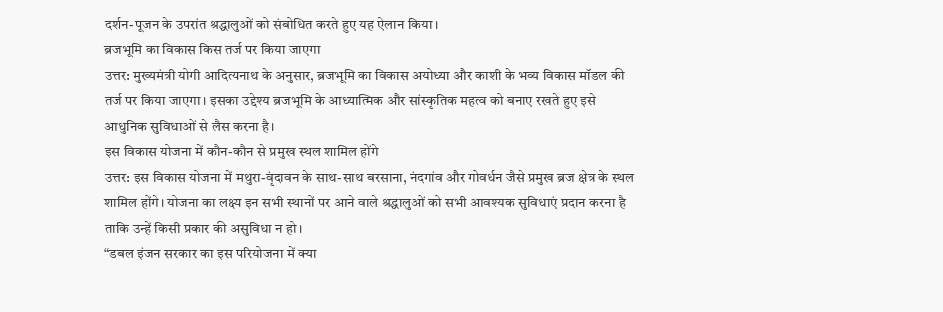दर्शन-पूजन के उपरांत श्रद्धालुओं को संबोधित करते हुए यह ऐलान किया।
ब्रजभूमि का विकास किस तर्ज पर किया जाएगा
उत्तर: मुख्यमंत्री योगी आदित्यनाथ के अनुसार, ब्रजभूमि का विकास अयोध्या और काशी के भव्य विकास मॉडल की तर्ज पर किया जाएगा। इसका उद्देश्य ब्रजभूमि के आध्यात्मिक और सांस्कृतिक महत्व को बनाए रखते हुए इसे आधुनिक सुविधाओं से लैस करना है।
इस विकास योजना में कौन-कौन से प्रमुख स्थल शामिल होंगे
उत्तर: इस विकास योजना में मथुरा-वृंदावन के साथ-साथ बरसाना, नंदगांव और गोवर्धन जैसे प्रमुख ब्रज क्षेत्र के स्थल शामिल होंगे। योजना का लक्ष्य इन सभी स्थानों पर आने वाले श्रद्धालुओं को सभी आवश्यक सुविधाएं प्रदान करना है ताकि उन्हें किसी प्रकार की असुविधा न हो।
“डबल इंजन सरकार का इस परियोजना में क्या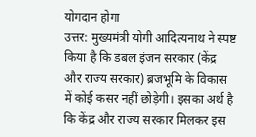योगदान होगा
उत्तर: मुख्यमंत्री योगी आदित्यनाथ ने स्पष्ट किया है कि डबल इंजन सरकार (केंद्र और राज्य सरकार) ब्रजभूमि के विकास में कोई कसर नहीं छोड़ेगी। इसका अर्थ है कि केंद्र और राज्य सरकार मिलकर इस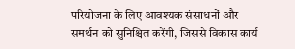परियोजना के लिए आवश्यक संसाधनों और समर्थन को सुनिश्चित करेंगी, जिससे विकास कार्य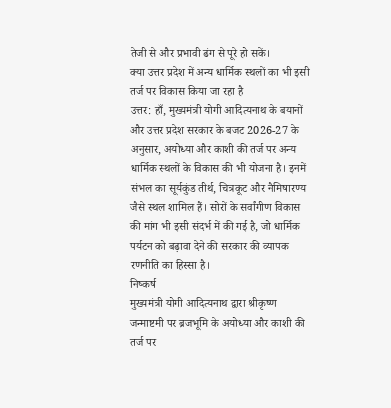तेजी से और प्रभावी ढंग से पूरे हो सकें।
क्या उत्तर प्रदेश में अन्य धार्मिक स्थलों का भी इसी तर्ज पर विकास किया जा रहा है
उत्तर: हाँ, मुख्यमंत्री योगी आदित्यनाथ के बयानों और उत्तर प्रदेश सरकार के बजट 2026-27 के अनुसार, अयोध्या और काशी की तर्ज पर अन्य धार्मिक स्थलों के विकास की भी योजना है। इनमें संभल का सूर्यकुंड तीर्थ, चित्रकूट और नैमिषारण्य जैसे स्थल शामिल हैं। सोरों के सर्वांगीण विकास की मांग भी इसी संदर्भ में की गई है, जो धार्मिक पर्यटन को बढ़ावा देने की सरकार की व्यापक रणनीति का हिस्सा है।
निष्कर्ष
मुख्यमंत्री योगी आदित्यनाथ द्वारा श्रीकृष्ण जन्माष्टमी पर ब्रजभूमि के अयोध्या और काशी की तर्ज पर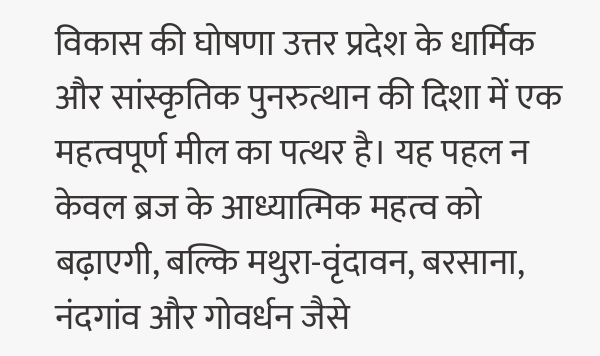विकास की घोषणा उत्तर प्रदेश के धार्मिक और सांस्कृतिक पुनरुत्थान की दिशा में एक महत्वपूर्ण मील का पत्थर है। यह पहल न केवल ब्रज के आध्यात्मिक महत्व को बढ़ाएगी, बल्कि मथुरा-वृंदावन, बरसाना, नंदगांव और गोवर्धन जैसे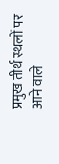प्रमुख तीर्थ स्थलों पर आने वाले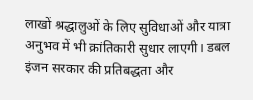लाखों श्रद्धालुओं के लिए सुविधाओं और यात्रा अनुभव में भी क्रांतिकारी सुधार लाएगी। डबल इंजन सरकार की प्रतिबद्धता और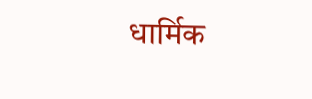धार्मिक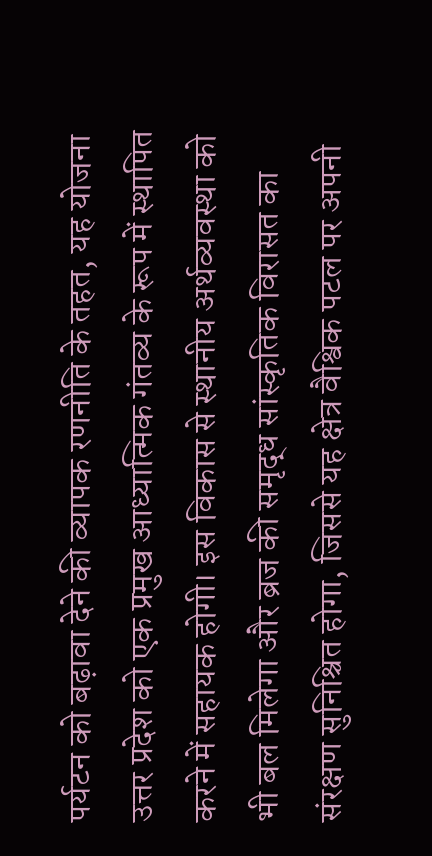पर्यटन को बढ़ावा देने की व्यापक रणनीति के तहत, यह योजना उत्तर प्रदेश को एक प्रमुख आध्यात्मिक गंतव्य के रूप में स्थापित करने में सहायक होगी। इस विकास से स्थानीय अर्थव्यवस्था को भी बल मिलेगा और ब्रज की समृद्ध सांस्कृतिक विरासत का संरक्षण सुनिश्चित होगा, जिससे यह क्षेत्र वैश्विक पटल पर अपनी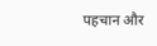पहचान और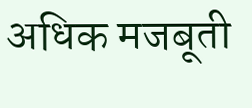अधिक मजबूती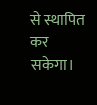से स्थापित कर सकेगा।